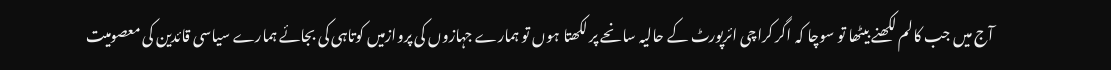آج میں جب کالم لکھنے بیٹھا تو سوچا کہ اگر کراچی ائرپورٹ کے حالیہ سانحے پر لکھتا ہوں تو ہمارے جہازوں کی پروازمیں کوتاہی کی بجائے ہمارے سیاسی قائدین کی معصومیت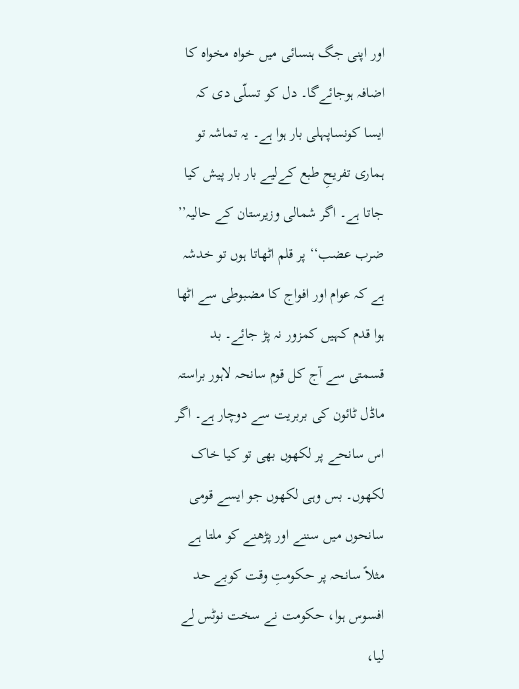اور اپنی جگ ہنسائی میں خواہ مخواہ کا اضافہ ہوجائےگا۔ دل کو تسلّی دی کہ ایسا کونساپہلی بار ہوا ہے۔ یہ تماشہ تو ہماری تفریحِ طبع کےلیے بار بار پیش کیا جاتا ہے۔ اگر شمالی وزیرستان کے حالیہ’’ ضرب عضب‘‘ پر قلم اٹھاتا ہوں تو خدشہ ہے کہ عوام اور افواج کا مضبوطی سے اٹھا ہوا قدم کہیں کمزور نہ پڑ جائے۔ بد قسمتی سے آج کل قوم سانحہ لاہور براستہ ماڈل ٹائون کی بربریت سے دوچار ہے۔ اگر اس سانحے پر لکھوں بھی تو کیا خاک لکھوں۔ بس وہی لکھوں جو ایسے قومی سانحوں میں سننے اور پڑھنے کو ملتا ہے مثلاً سانحہ پر حکومتِ وقت کوبے حد افسوس ہوا، حکومت نے سخت نوٹس لے لیا،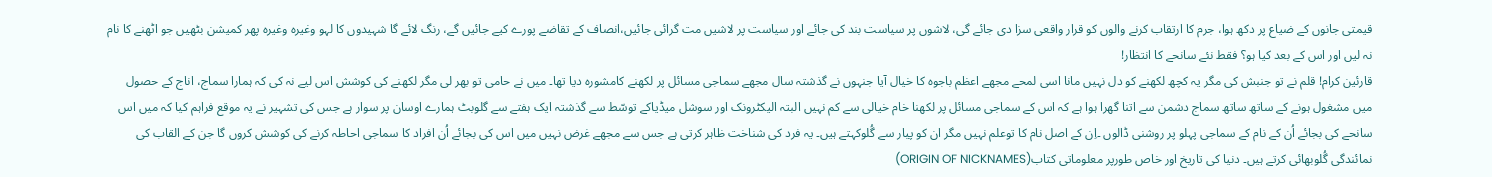قیمتی جانوں کے ضیاع پر دکھ ہوا، جرم کا ارتقاب کرنے والوں کو قرار واقعی سزا دی جائے گی، لاشوں پر سیاست بند کی جائے اور سیاست پر لاشیں مت گرائی جائیں،انصاف کے تقاضے پورے کیے جائیں گے، رنگ لائے گا شہیدوں کا لہو وغیرہ وغیرہ پھر کمیشن بٹھیں جو اٹھنے کا نام نہ لیں اور اس کے بعد کیا ہو؟ فقط نئے سانحے کا انتظار!
قارئین کرام! قلم نے تو جنبش کی مگر یہ کچھ لکھنے کو دل نہیں مانا اسی لمحے مجھے اعظم باجوہ کا خیال آیا جنہوں نے گذشتہ سال مجھے سماجی مسائل پر لکھنے کامشورہ دیا تھا۔ میں نے حامی تو بھر لی مگر لکھنے کی کوشش اس لیے نہ کی کہ ہمارا سماج، اناج کے حصول میں مشغول ہونے کے ساتھ ساتھ سماج دشمن سے اتنا گھرا ہوا ہے کہ اس کے سماجی مسائل پر لکھنا خام خیالی سے کم نہیں البتہ الیکٹرونک اور سوشل میڈیاکے توسّط سے گذشتہ ایک ہفتے سے گلوبٹ ہمارے اوسان پر سوار ہے جس کی تشہیر نے یہ موقع فراہم کیا کہ میں اس سانحے کی بجائے اُن کے نام کے سماجی پہلو پر روشنی ڈالوں ۔اِن کے اصل نام کا توعلم نہیں مگر ان کو پیار سے گُلوکہتے ہیں۔ یہ فرد کی شناخت ظاہر کرتی ہے جس سے مجھے غرض نہیں میں اس کی بجائے اُن افراد کا سماجی احاطہ کرنے کی کوشش کروں گا جن کے القاب کی نمائندگی گُلوبھائی کرتے ہیں۔ دنیا کی تاریخ اور خاص طورپر معلوماتی کتاب(ORIGIN OF NICKNAMES)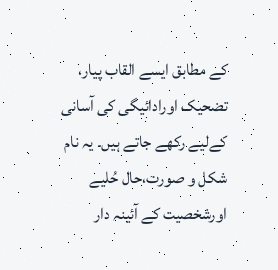کے مطابق ایسے القاب پیار، تضحیک اورادائیگی کی آسانی کےلیے رکھے جاتے ہیں۔ یہ نام شکل و صورت،حال حُلیے اورشخصیت کے آئینہ دار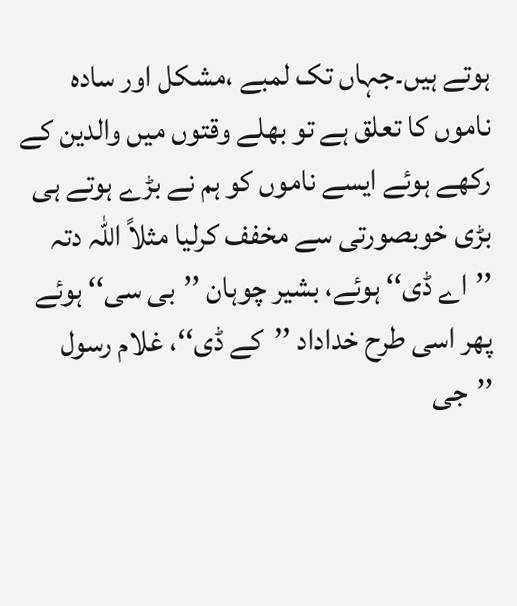ہوتے ہیں۔جہاں تک لمبے ،مشکل اور سادہ ناموں کا تعلق ہے تو بھلے وقتوں میں والدین کے رکھے ہوئے ایسے ناموں کو ہم نے بڑے ہوتے ہی بڑی خوبصورتی سے مخفف کرلیا مثلاً اللہ دتہ ’’اے ڈی‘‘ ہوئے، بشیر چوہان ’’بی سی‘‘ ہوئے پھر اسی طرح خداداد ’’کے ڈی‘‘، غلام رسول ’’جی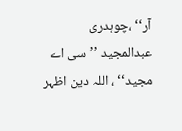آر‘‘ ،چوہدری عبدالمجید ’’سی اے مجید‘‘ ، اللہ دین اظہر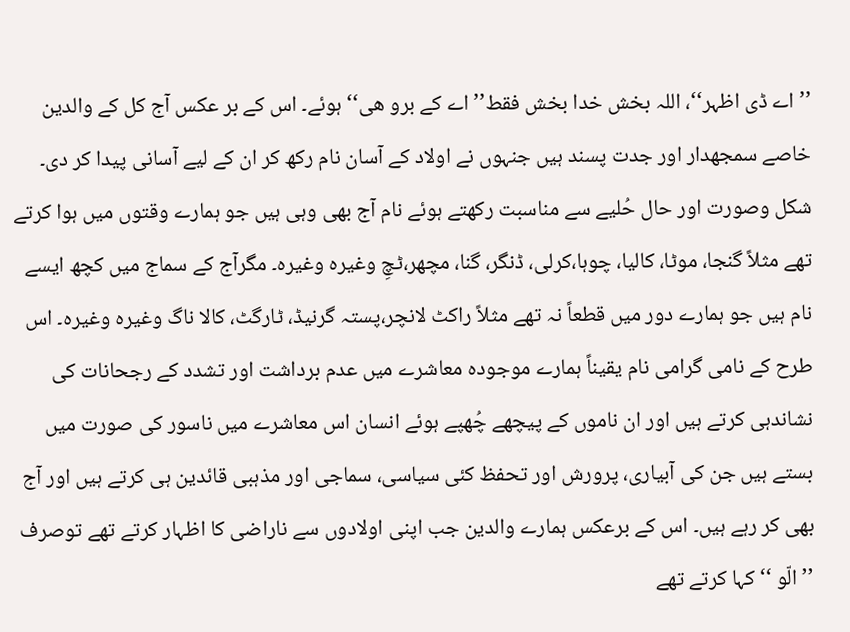’’اے ڈی اظہر‘‘، اللہ بخش خدا بخش فقط’’ اے کے برو ھی‘‘ ہوئے۔ اس کے بر عکس آج کل کے والدین خاصے سمجھدار اور جدت پسند ہیں جنہوں نے اولاد کے آسان نام رکھ کر ان کے لیے آسانی پیدا کر دی۔ شکل وصورت اور حال حُلیے سے مناسبت رکھتے ہوئے نام آج بھی وہی ہیں جو ہمارے وقتوں میں ہوا کرتے تھے مثلاً گنجا، موٹا، کالیا، چوہا،کرلی، ڈنگر، گنا، مچھر،ٹچِ وغیرہ وغیرہ۔ مگرآج کے سماج میں کچھ ایسے نام ہیں جو ہمارے دور میں قطعاً نہ تھے مثلاً راکٹ لانچر،پستہ گرنیڈ، ٹارگٹ، کالا ناگ وغیرہ وغیرہ۔ اس طرح کے نامی گرامی نام یقیناً ہمارے موجودہ معاشرے میں عدم برداشت اور تشدد کے رجحانات کی نشاندہی کرتے ہیں اور ان ناموں کے پیچھے چُھپے ہوئے انسان اس معاشرے میں ناسور کی صورت میں بستے ہیں جن کی آبیاری، پرورش اور تحفظ کئی سیاسی، سماجی اور مذہبی قائدین ہی کرتے ہیں اور آج بھی کر رہے ہیں۔ اس کے برعکس ہمارے والدین جب اپنی اولادوں سے ناراضی کا اظہار کرتے تھے توصرف ’’ الّو ‘‘ کہا کرتے تھے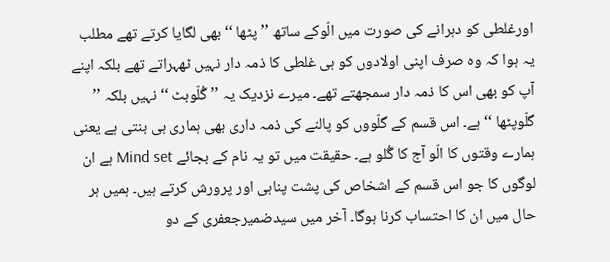اورغلطی کو دہرانے کی صورت میں الّوکے ساتھ ’’ پٹھا ‘‘ بھی لگایا کرتے تھے مطلب یہ ہوا کہ وہ صرف اپنی اولادوں کو ہی غلطی کا ذمہ دار نہیں ٹھہراتے تھے بلکہ اپنے آپ کو بھی اس کا ذمہ دار سمجھتے تھے۔ میرے نزدیک یہ ’’ گُلّوبٹ ‘‘ نہیں بلکہ ’’ گلّوپٹھا ‘‘ ہے۔ اس قسم کے گلّووں کو پالنے کی ذمہ داری بھی ہماری ہی بنتی ہے یعنی ہمارے وقتوں کا الّو آج کا گُلو ہے۔ حقیقت میں تو یہ نام کے بجائے Mind set ہے ان لوگوں کا جو اس قسم کے اشخاص کی پشت پناہی اور پرورش کرتے ہیں۔ ہمیں ہر حال میں ان کا احتساب کرنا ہوگا۔ آخر میں سیدضمیرجعفری کے دو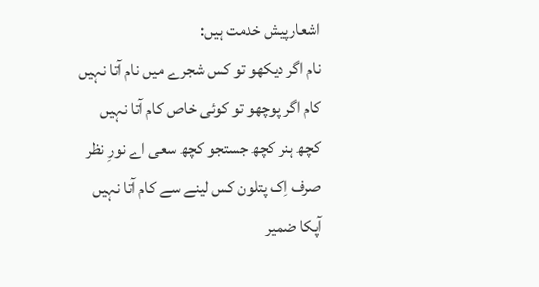اشعارپیش خدمت ہیں:
نام اگر دیکھو تو کس شجرے میں نام آتا نہیں
کام اگر پوچھو تو کوئی خاص کام آتا نہیں
کچھ ہنر کچھ جستجو کچھ سعی اے نورِ نظر
صرف اِک پتلون کس لینے سے کام آتا نہیں
آپکا ضمیر